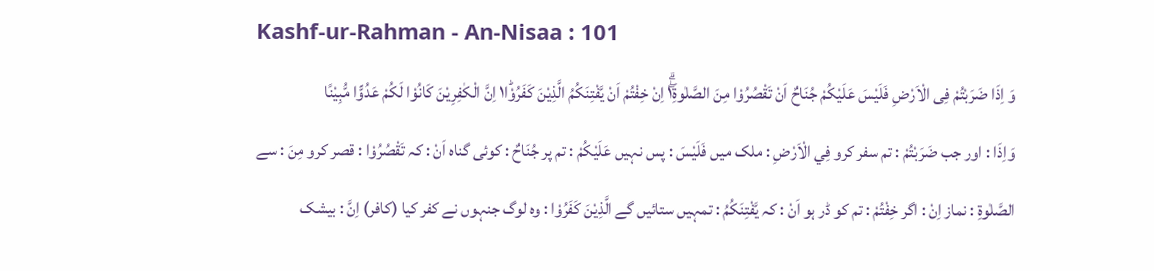Kashf-ur-Rahman - An-Nisaa : 101
وَ اِذَا ضَرَبْتُمْ فِی الْاَرْضِ فَلَیْسَ عَلَیْكُمْ جُنَاحٌ اَنْ تَقْصُرُوْا مِنَ الصَّلٰوةِ١ۖۗ اِنْ خِفْتُمْ اَنْ یَّفْتِنَكُمُ الَّذِیْنَ كَفَرُوْا١ؕ اِنَّ الْكٰفِرِیْنَ كَانُوْا لَكُمْ عَدُوًّا مُّبِیْنًا
وَاِذَا : اور جب ضَرَبْتُمْ : تم سفر کرو فِي الْاَرْضِ : ملک میں فَلَيْسَ : پس نہیں عَلَيْكُمْ : تم پر جُنَاحٌ : کوئی گناہ اَنْ : کہ تَقْصُرُوْا : قصر کرو مِنَ : سے الصَّلٰوةِ : نماز اِنْ : اگر خِفْتُمْ : تم کو ڈر ہو اَنْ : کہ يَّفْتِنَكُمُ : تمہیں ستائیں گے الَّذِيْنَ كَفَرُوْا : وہ لوگ جنہوں نے کفر کیا (کافر) اِنَّ : بیشک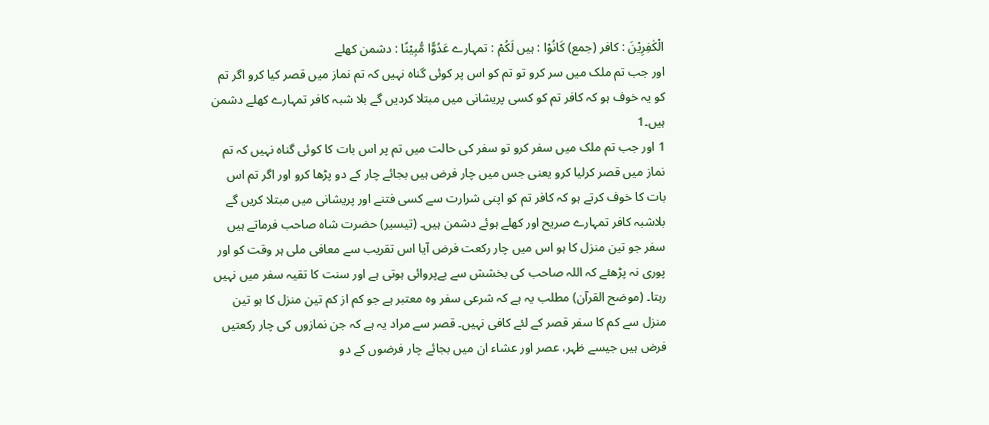الْكٰفِرِيْنَ : کافر (جمع) كَانُوْا : ہیں لَكُمْ : تمہارے عَدُوًّا مُّبِيْنًا : دشمن کھلے
اور جب تم ملک میں سر کرو تو تم کو اس پر کوئی گناہ نہیں کہ تم نماز میں قصر کیا کرو اگر تم کو یہ خوف ہو کہ کافر تم کو کسی پریشانی میں مبتلا کردیں گے بلا شبہ کافر تمہارے کھلے دشمن ہیں۔1
1 اور جب تم ملک میں سفر کرو تو سفر کی حالت میں تم پر اس بات کا کوئی گناہ نہیں کہ تم نماز میں قصر کرلیا کرو یعنی جس میں چار فرض ہیں بجائے چار کے دو پڑھا کرو اور اگر تم اس بات کا خوف کرتے ہو کہ کافر تم کو اپنی شرارت سے کسی فتنے اور پریشانی میں مبتلا کریں گے بلاشبہ کافر تمہارے صریح اور کھلے ہوئے دشمن ہیں۔ (تیسیر) حضرت شاہ صاحب فرماتے ہیں سفر جو تین منزل کا ہو اس میں چار رکعت فرض آیا اس تقریب سے معافی ملی ہر وقت کو اور پوری نہ پڑھئے کہ اللہ صاحب کی بخشش سے بےپروائی ہوتی ہے اور سنت کا تقیہ سفر میں نہیں رہتا۔ (موضح القرآن) مطلب یہ ہے کہ شرعی سفر وہ معتبر ہے جو کم از کم تین منزل کا ہو تین منزل سے کم کا سفر قصر کے لئے کافی نہیں۔ قصر سے مراد یہ ہے کہ جن نمازوں کی چار رکعتیں فرض ہیں جیسے ظہر، عصر اور عشاء ان میں بجائے چار فرضوں کے دو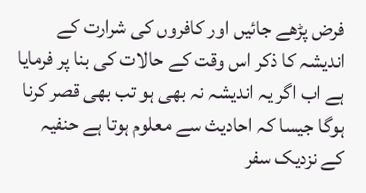فرض پڑھے جائیں اور کافروں کی شرارت کے اندیشہ کا ذکر اس وقت کے حالات کی بنا پر فرمایا ہے اب اگر یہ اندیشہ نہ بھی ہو تب بھی قصر کرنا ہوگا جیسا کہ احادیث سے معلوم ہوتا ہے حنفیہ کے نزدیک سفر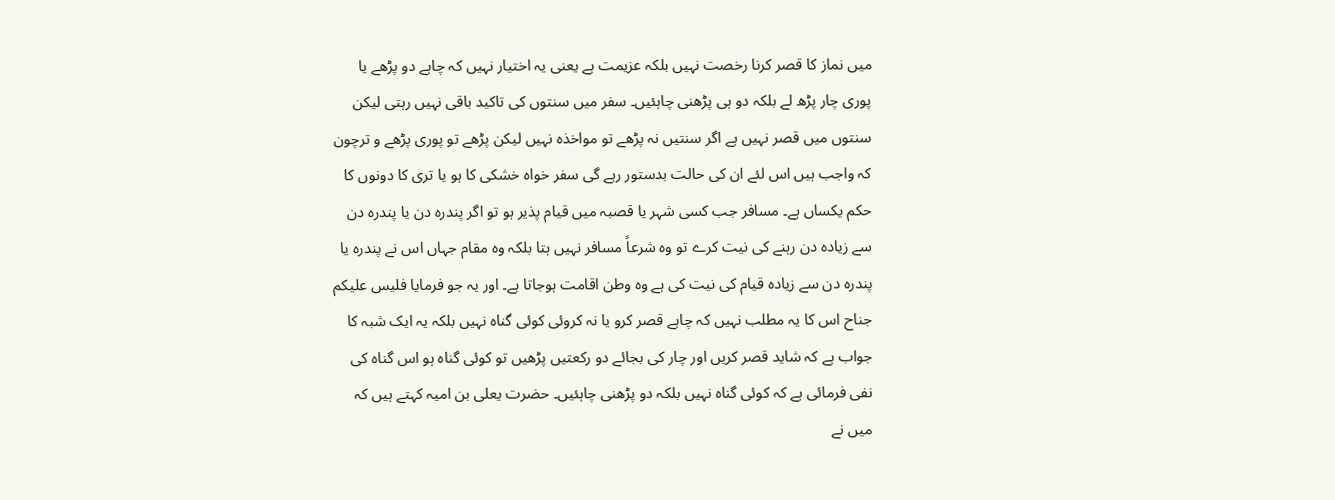میں نماز کا قصر کرنا رخصت نہیں بلکہ عزیمت ہے یعنی یہ اختیار نہیں کہ چاہے دو پڑھے یا پوری چار پڑھ لے بلکہ دو ہی پڑھنی چاہئیں۔ سفر میں سنتوں کی تاکید باقی نہیں رہتی لیکن سنتوں میں قصر نہیں ہے اگر سنتیں نہ پڑھے تو مواخذہ نہیں لیکن پڑھے تو پوری پڑھے و ترچون کہ واجب ہیں اس لئے ان کی حالت بدستور رہے گی سفر خواہ خشکی کا ہو یا تری کا دونوں کا حکم یکساں ہے۔ مسافر جب کسی شہر یا قصبہ میں قیام پذیر ہو تو اگر پندرہ دن یا پندرہ دن سے زیادہ دن رہنے کی نیت کرے تو وہ شرعاً مسافر نہیں ہتا بلکہ وہ مقام جہاں اس نے پندرہ یا پندرہ دن سے زیادہ قیام کی نیت کی ہے وہ وطن اقامت ہوجاتا ہے۔ اور یہ جو فرمایا فلیس علیکم جناح اس کا یہ مطلب نہیں کہ چاہے قصر کرو یا نہ کروئی کوئی گناہ نہیں بلکہ یہ ایک شبہ کا جواب ہے کہ شاید قصر کریں اور چار کی بجائے دو رکعتیں پڑھیں تو کوئی گناہ ہو اس گناہ کی نفی فرمائی ہے کہ کوئی گناہ نہیں بلکہ دو پڑھنی چاہئیں۔ حضرت یعلی بن امیہ کہتے ہیں کہ میں نے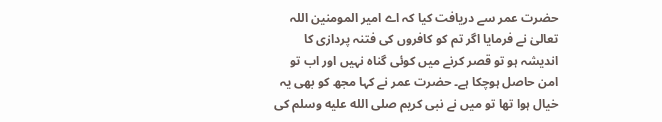حضرت عمر سے دریافت کیا کہ اے امیر المومنین اللہ تعالیٰ نے فرمایا اگر تم کو کافروں کی فتنہ پردازی کا اندیشہ ہو تو قصر کرنے میں کوئی گناہ نہیں اور اب تو امن حاصل ہوچکا ہے۔ حضرت عمر نے کہا مجھ کو بھی یہ خیال ہوا تھا تو میں نے نبی کریم صلى الله عليه وسلم کی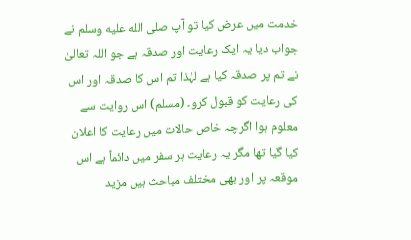خدمت میں عرض کیا تو آپ صلى الله عليه وسلم نے جواب دیا یہ ایک رعایت اور صدقہ ہے جو اللہ تعالیٰ نے تم پر صدقہ کیا ہے لہٰذا تم اس کا صدقہ اور اس کی رعایت کو قبول کرو۔ (مسلم) اس روایت سے معلوم ہوا اگرچہ خاص حالات میں رعایت کا اعلان کیا گیا تھا مگر یہ رعایت ہر سفر میں دائماً ہے اس موقعہ پر اور بھی مختلف مباحث ہیں مزید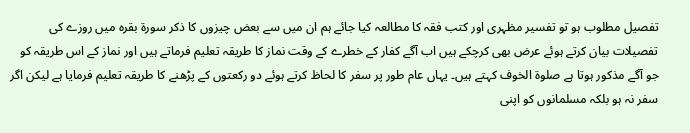تفصیل مطلوب ہو تو تفسیر مظہری اور کتب فقہ کا مطالعہ کیا جائے ہم ان میں سے بعض چیزوں کا ذکر سورة بقرہ میں روزے کی تفصیلات بیان کرتے ہوئے عرض بھی کرچکے ہیں اب آگے کفار کے خطرے کے وقت نماز کا طریقہ تعلیم فرماتے ہیں اور نماز کے اس طریقہ کو جو آگے مذکور ہوتا ہے صلوۃ الخوف کہتے ہیں۔ یہاں عام طور پر سفر کا لحاظ کرتے ہوئے دو رکعتوں کے پڑھنے کا طریقہ تعلیم فرمایا ہے لیکن اگر سفر نہ ہو بلکہ مسلمانوں کو اپنی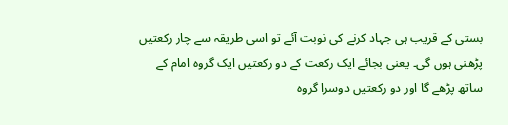بستی کے قریب ہی جہاد کرنے کی نوبت آئے تو اسی طریقہ سے چار رکعتیں پڑھنی ہوں گی۔ یعنی بجائے ایک رکعت کے دو رکعتیں ایک گروہ امام کے ساتھ پڑھے گا اور دو رکعتیں دوسرا گروہ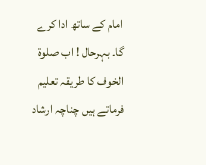امام کے ساتھ ادا کرے گا۔ بہرحال ! اب صلوۃ الخوف کا طریقہ تعلیم فرماتے ہیں چناچہ ارشاد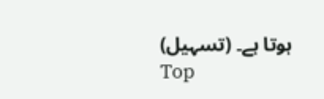ہوتا ہے۔ (تسہیل)
Top